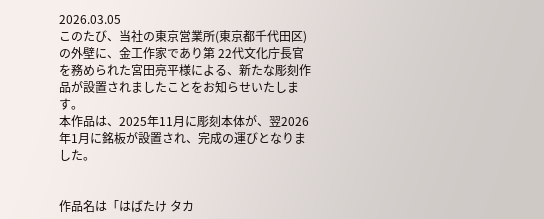2026.03.05
このたび、当社の東京営業所(東京都千代田区)の外壁に、金工作家であり第 22代文化庁長官を務められた宮田亮平様による、新たな彫刻作品が設置されましたことをお知らせいたします。
本作品は、2025年11月に彫刻本体が、翌2026年1月に銘板が設置され、完成の運びとなりました。


作品名は「はばたけ タカ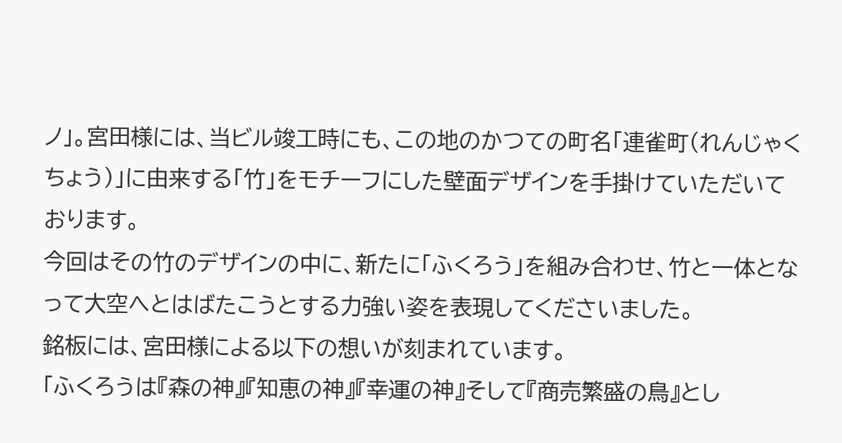ノ」。宮田様には、当ビル竣工時にも、この地のかつての町名「連雀町(れんじゃくちょう)」に由来する「竹」をモチーフにした壁面デザインを手掛けていただいております。
今回はその竹のデザインの中に、新たに「ふくろう」を組み合わせ、竹と一体となって大空へとはばたこうとする力強い姿を表現してくださいました。
銘板には、宮田様による以下の想いが刻まれています。
「ふくろうは『森の神』『知恵の神』『幸運の神』そして『商売繁盛の鳥』とし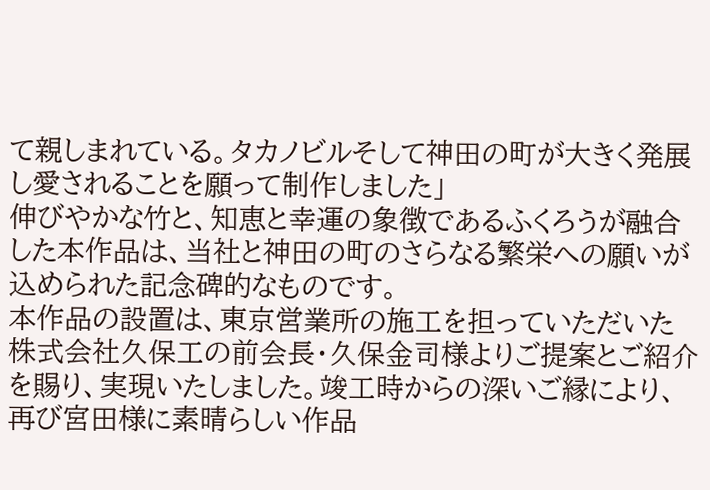て親しまれている。タカノビルそして神田の町が大きく発展し愛されることを願って制作しました」
伸びやかな竹と、知恵と幸運の象徴であるふくろうが融合した本作品は、当社と神田の町のさらなる繁栄への願いが込められた記念碑的なものです。
本作品の設置は、東京営業所の施工を担っていただいた株式会社久保工の前会長・久保金司様よりご提案とご紹介を賜り、実現いたしました。竣工時からの深いご縁により、再び宮田様に素晴らしい作品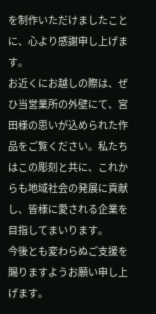を制作いただけましたことに、心より感謝申し上げます。
お近くにお越しの際は、ぜひ当営業所の外壁にて、宮田様の思いが込められた作品をご覧ください。私たちはこの彫刻と共に、これからも地域社会の発展に貢献し、皆様に愛される企業を目指してまいります。
今後とも変わらぬご支援を賜りますようお願い申し上げます。